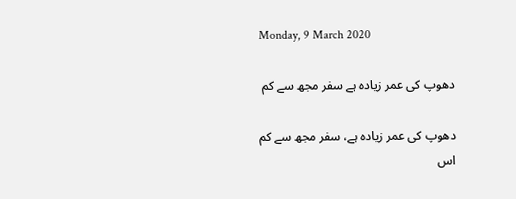Monday, 9 March 2020

دھوپ کی عمر زیادہ ہے سفر مجھ سے کم

دھوپ کی عمر زیادہ ہے، سفر مجھ سے کم
اس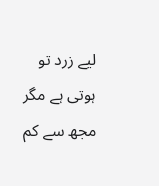لیے زرد تو ہوتی ہے مگر مجھ سے کم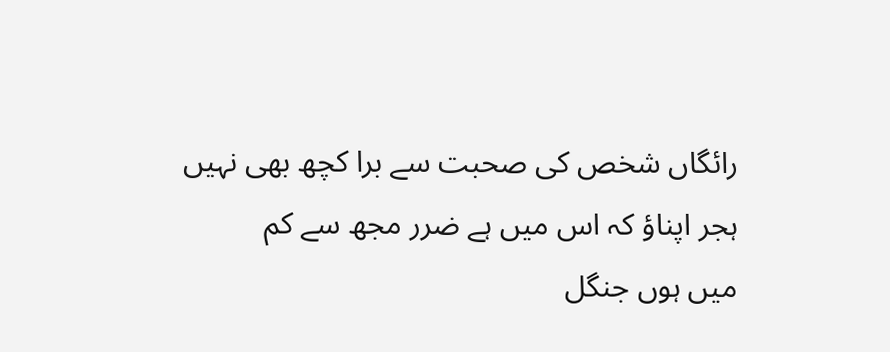رائگاں شخص کی صحبت سے برا کچھ بھی نہیں
ہجر اپناؤ کہ اس میں ہے ضرر مجھ سے کم
میں ہوں جنگل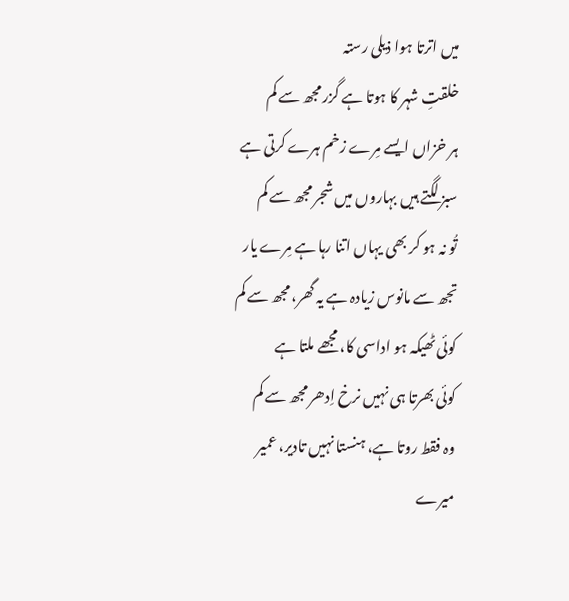میں اترتا ہوا ذیلی رستہ
خلقتِ شہر کا ہوتا ہے گزر مجھ سے کم
ہر خزاں ایسے مِرے زخم ہرے کرتی ہے
سبز لگتے ہیں بہاروں میں شجر مجھ سے کم
تُو نہ ہو کر بھی یہاں اتنا رہا ہے مِرے یار
تجھ سے مانوس زیادہ ہے یہ گھر، مجھ سے کم
کوئی ٹھیکہ ہو اداسی کا، مجھے ملتا ہے
کوئی بھرتا ہی نہیں نرخ اِدھر مجھ سے کم
وہ فقط روتا ہے، ہنستا نہیں تادیر، عمیر
میرے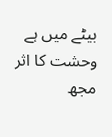بیٹے میں ہے وحشت کا اثر مجھ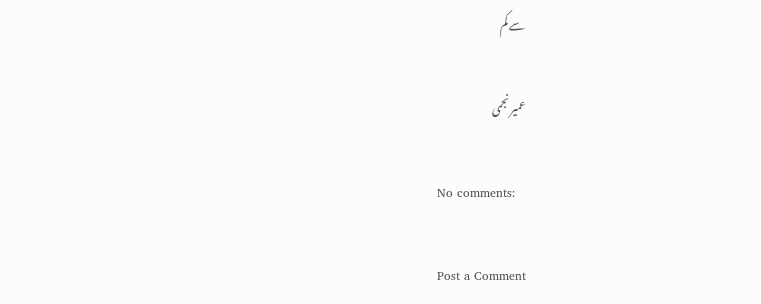سے کم

عمیر نجمی

No comments:

Post a Comment